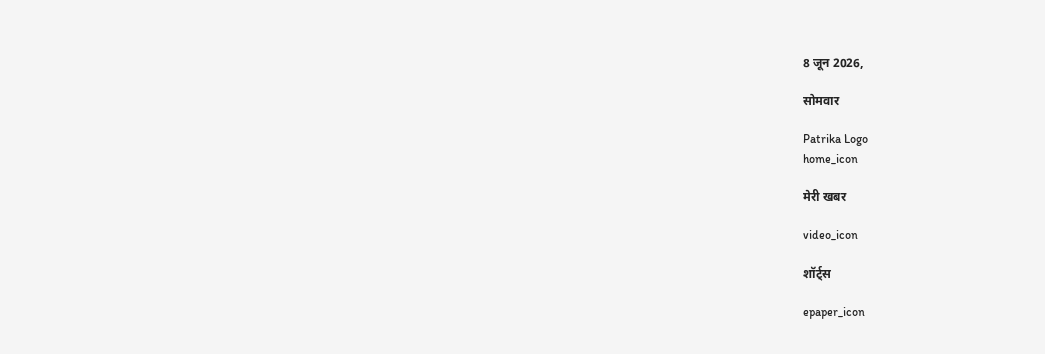8 जून 2026,

सोमवार

Patrika Logo
home_icon

मेरी खबर

video_icon

शॉर्ट्स

epaper_icon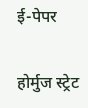ई-पेपर

होर्मुज स्ट्रेट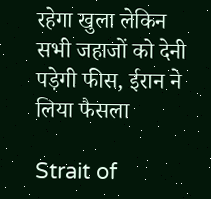रहेगा खुला लेकिन सभी जहाजों को देनी पड़ेगी फीस, ईरान ने लिया फैसला

Strait of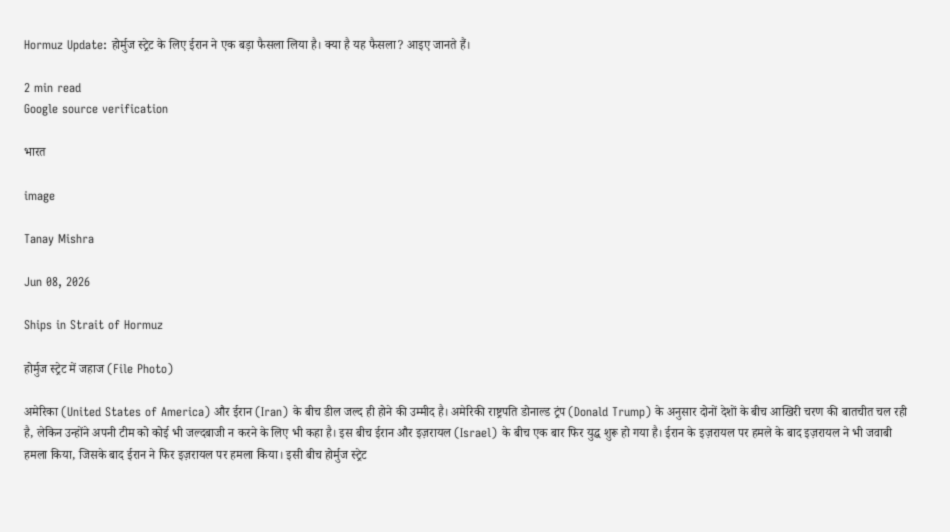Hormuz Update: होर्मुज स्ट्रेट के लिए ईरान ने एक बड़ा फैसला लिया है। क्या है यह फैसला? आइए जानते हैं।

2 min read
Google source verification

भारत

image

Tanay Mishra

Jun 08, 2026

Ships in Strait of Hormuz

होर्मुज स्ट्रेट में जहाज (File Photo)

अमेरिका (United States of America) और ईरान (Iran) के बीच डील जल्द ही होने की उम्मीद है। अमेरिकी राष्ट्रपति डोनाल्ड ट्रंप (Donald Trump) के अनुसार दोनों देशों के बीच आखिरी चरण की बातचीत चल रही है, लेकिन उन्होंने अपनी टीम को कोई भी जल्दबाजी न करने के लिए भी कहा है। इस बीच ईरान और इज़रायल (Israel) के बीच एक बार फिर युद्ध शुरू हो गया है। ईरान के इज़रायल पर हमले के बाद इज़रायल ने भी जवाबी हमला किया, जिसके बाद ईरान ने फिर इज़रायल पर हमला किया। इसी बीच होर्मुज स्ट्रेट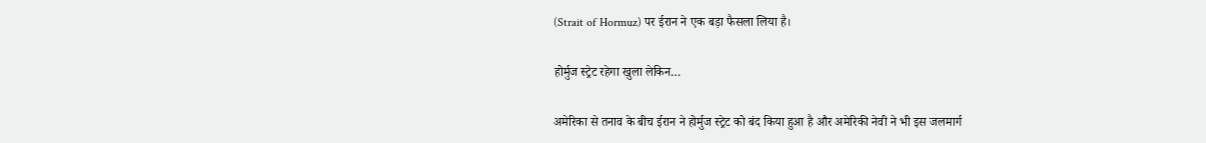(Strait of Hormuz) पर ईरान ने एक बड़ा फैसला लिया है।

होर्मुज स्ट्रेट रहेगा खुला लेकिन…

अमेरिका से तनाव के बीच ईरान ने होर्मुज स्ट्रेट को बंद किया हुआ है और अमेरिकी नेवी ने भी इस जलमार्ग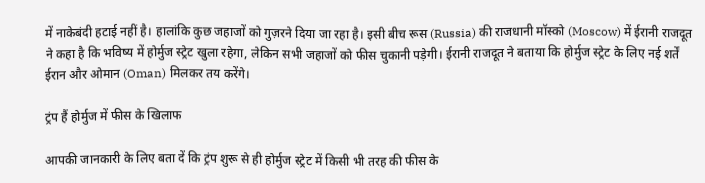में नाकेबंदी हटाई नहीं है। हालांकि कुछ जहाजों को गुज़रने दिया जा रहा है। इसी बीच रूस (Russia) की राजधानी मॉस्को (Moscow) में ईरानी राजदूत ने कहा है कि भविष्य में होर्मुज स्ट्रेट खुला रहेगा, लेकिन सभी जहाजों को फीस चुकानी पड़ेगी। ईरानी राजदूत ने बताया कि होर्मुज स्ट्रेट के लिए नई शर्तें ईरान और ओमान (Oman) मिलकर तय करेंगे।

ट्रंप हैं होर्मुज में फीस के खिलाफ

आपकी जानकारी के लिए बता दें कि ट्रंप शुरू से ही होर्मुज स्ट्रेट में किसी भी तरह की फीस के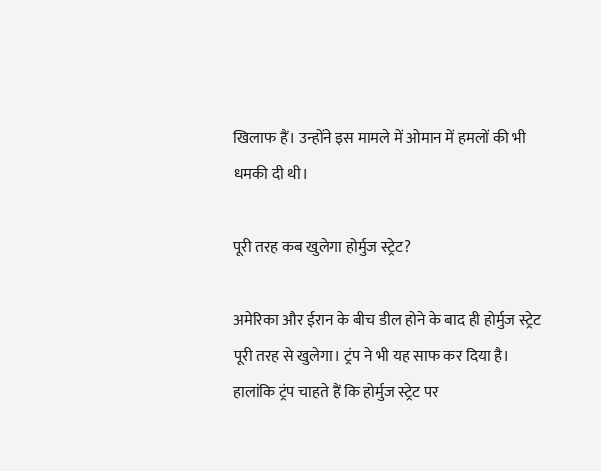खिलाफ हैं। उन्होंने इस मामले में ओमान में हमलों की भी धमकी दी थी।

पूरी तरह कब खुलेगा होर्मुज स्ट्रेट?

अमेरिका और ईरान के बीच डील होने के बाद ही होर्मुज स्ट्रेट पूरी तरह से खुलेगा। ट्रंप ने भी यह साफ कर दिया है। हालांकि ट्रंप चाहते हैं कि होर्मुज स्ट्रेट पर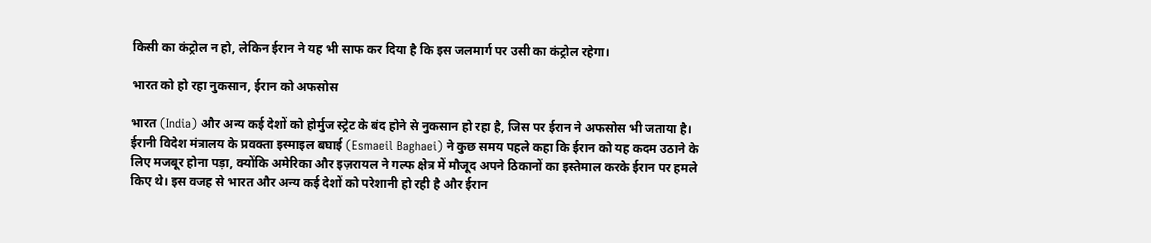किसी का कंट्रोल न हो, लेकिन ईरान ने यह भी साफ कर दिया है कि इस जलमार्ग पर उसी का कंट्रोल रहेगा।

भारत को हो रहा नुकसान, ईरान को अफसोस

भारत (India) और अन्य कई देशों को होर्मुज स्ट्रेट के बंद होने से नुकसान हो रहा है, जिस पर ईरान ने अफसोस भी जताया है। ईरानी विदेश मंत्रालय के प्रवक्ता इस्माइल बघाई (Esmaeil Baghaei) ने कुछ समय पहले कहा कि ईरान को यह कदम उठाने के लिए मजबूर होना पड़ा, क्योंकि अमेरिका और इज़रायल ने गल्फ क्षेत्र में मौजूद अपने ठिकानों का इस्तेमाल करके ईरान पर हमले किए थे। इस वजह से भारत और अन्य कई देशों को परेशानी हो रही है और ईरान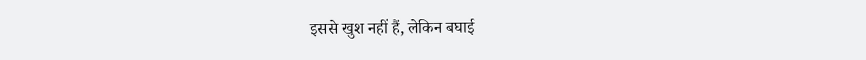इससे खुश नहीं हैं, लेकिन बघाई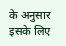के अनुसार इसके लिए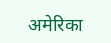अमेरिका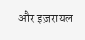और इज़रायल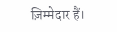ज़िम्मेदार हैं।